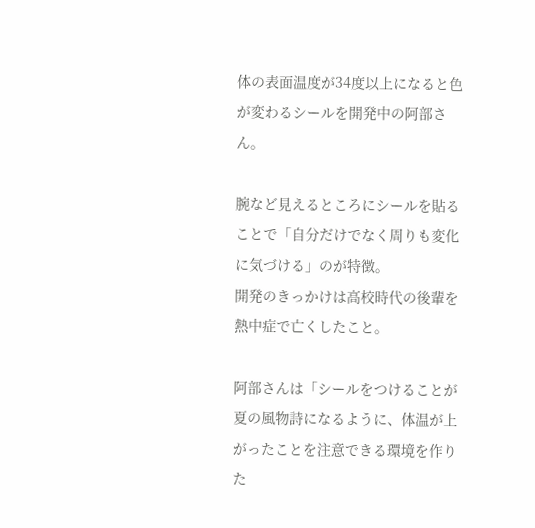体の表面温度が34度以上になると色が変わるシールを開発中の阿部さん。

腕など見えるところにシールを貼ることで「自分だけでなく周りも変化に気づける」のが特徴。
開発のきっかけは高校時代の後輩を熱中症で亡くしたこと。

阿部さんは「シールをつけることが夏の風物詩になるように、体温が上がったことを注意できる環境を作りた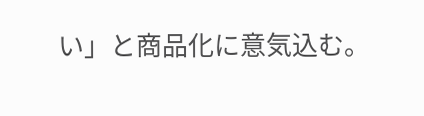い」と商品化に意気込む。